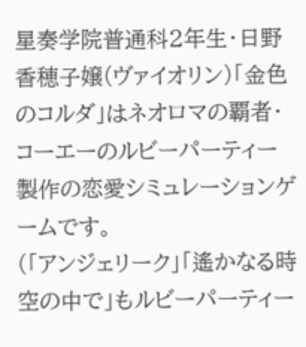星奏学院普通科2年生・日野香穂子嬢(ヴァイオリン)「金色のコルダ」はネオロマの覇者・コーエーのルビーパーティー製作の恋愛シミュレーションゲームです。
(「アンジェリーク」「遙かなる時空の中で」もルビーパーティー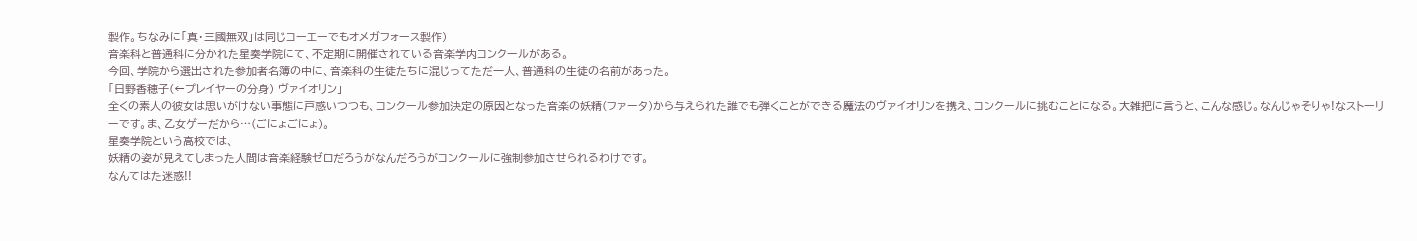製作。ちなみに「真・三國無双」は同じコーエーでもオメガフォース製作)
音楽科と普通科に分かれた星奏学院にて、不定期に開催されている音楽学内コンクールがある。
今回、学院から選出された参加者名簿の中に、音楽科の生徒たちに混じってただ一人、普通科の生徒の名前があった。
「日野香穂子(←プレイヤーの分身) ヴァイオリン」
全くの素人の彼女は思いがけない事態に戸惑いつつも、コンクール参加決定の原因となった音楽の妖精(ファータ)から与えられた誰でも弾くことができる魔法のヴァイオリンを携え、コンクールに挑むことになる。大雑把に言うと、こんな感じ。なんじゃそりゃ!なストーリーです。ま、乙女ゲーだから…(ごにょごにょ)。
星奏学院という高校では、
妖精の姿が見えてしまった人間は音楽経験ゼロだろうがなんだろうがコンクールに強制参加させられるわけです。
なんてはた迷惑!!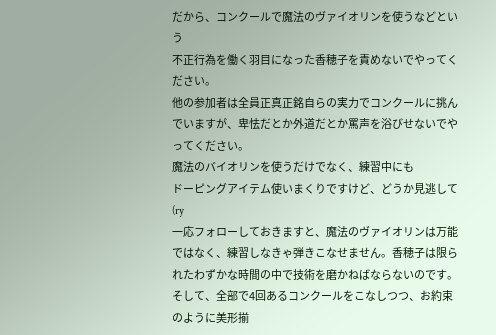だから、コンクールで魔法のヴァイオリンを使うなどという
不正行為を働く羽目になった香穂子を責めないでやってください。
他の参加者は全員正真正銘自らの実力でコンクールに挑んでいますが、卑怯だとか外道だとか罵声を浴びせないでやってください。
魔法のバイオリンを使うだけでなく、練習中にも
ドーピングアイテム使いまくりですけど、どうか見逃して(ry
一応フォローしておきますと、魔法のヴァイオリンは万能ではなく、練習しなきゃ弾きこなせません。香穂子は限られたわずかな時間の中で技術を磨かねばならないのです。
そして、全部で4回あるコンクールをこなしつつ、お約束のように美形揃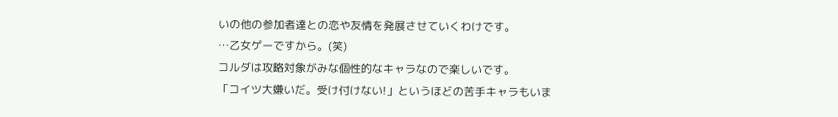いの他の参加者達との恋や友情を発展させていくわけです。
…乙女ゲーですから。(笑)
コルダは攻略対象がみな個性的なキャラなので楽しいです。
「コイツ大嫌いだ。受け付けない!」というほどの苦手キャラもいま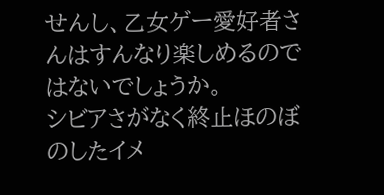せんし、乙女ゲー愛好者さんはすんなり楽しめるのではないでしょうか。
シビアさがなく終止ほのぼのしたイメ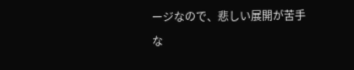ージなので、悲しい展開が苦手な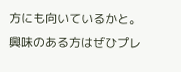方にも向いているかと。
興味のある方はぜひプレ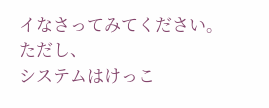イなさってみてください。
ただし、
システムはけっこ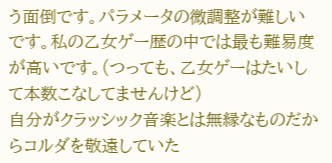う面倒です。パラメータの微調整が難しいです。私の乙女ゲー歴の中では最も難易度が高いです。(つっても、乙女ゲーはたいして本数こなしてませんけど)
自分がクラッシック音楽とは無縁なものだからコルダを敬遠していた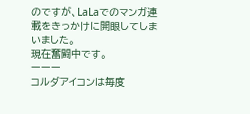のですが、LaLaでのマンガ連載をきっかけに開眼してしまいました。
現在奮闘中です。
ーーー
コルダアイコンは毎度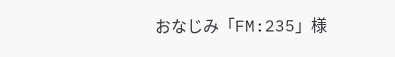おなじみ「FM:235」様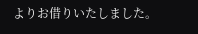よりお借りいたしました。